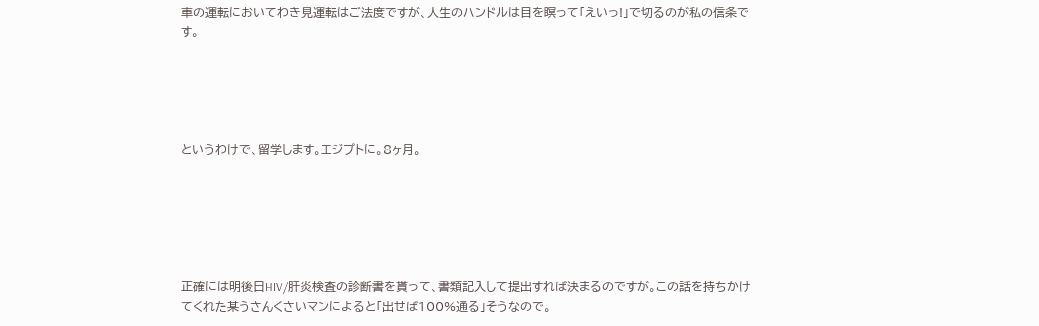車の運転においてわき見運転はご法度ですが、人生のハンドルは目を瞑って「えいっ!」で切るのが私の信条です。





というわけで、留学します。エジプトに。8ヶ月。






正確には明後日HIV/肝炎検査の診断書を貰って、書類記入して提出すれば決まるのですが。この話を持ちかけてくれた某うさんくさいマンによると「出せば100%通る」そうなので。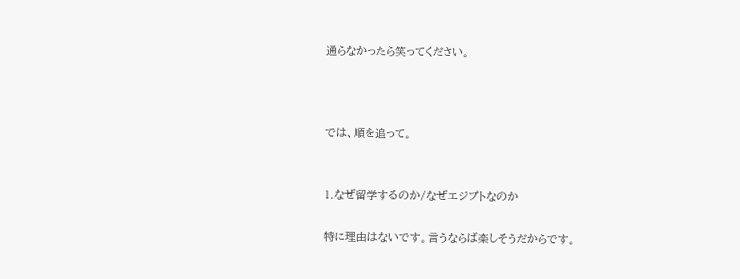通らなかったら笑ってください。



では、順を追って。


1.なぜ留学するのか/なぜエジプトなのか

特に理由はないです。言うならば楽しそうだからです。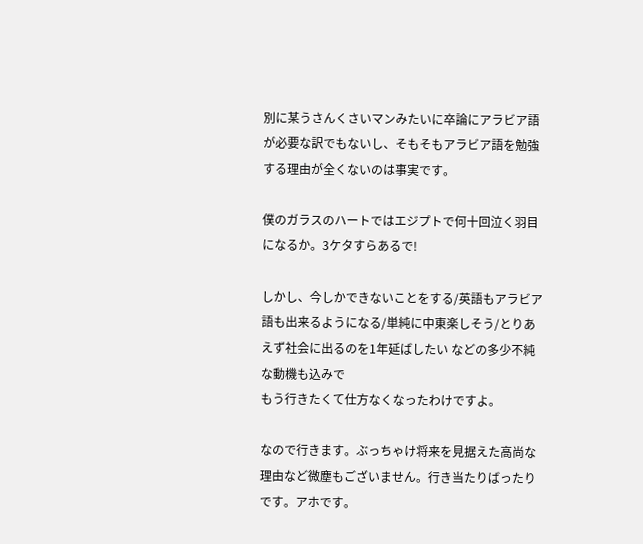別に某うさんくさいマンみたいに卒論にアラビア語が必要な訳でもないし、そもそもアラビア語を勉強する理由が全くないのは事実です。

僕のガラスのハートではエジプトで何十回泣く羽目になるか。3ケタすらあるで!

しかし、今しかできないことをする/英語もアラビア語も出来るようになる/単純に中東楽しそう/とりあえず社会に出るのを1年延ばしたい などの多少不純な動機も込みで
もう行きたくて仕方なくなったわけですよ。

なので行きます。ぶっちゃけ将来を見据えた高尚な理由など微塵もございません。行き当たりばったりです。アホです。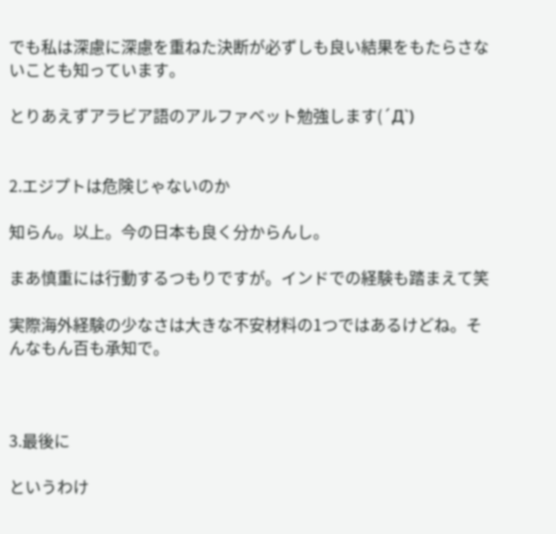でも私は深慮に深慮を重ねた決断が必ずしも良い結果をもたらさないことも知っています。

とりあえずアラビア語のアルファベット勉強します(´Д`)


2.エジプトは危険じゃないのか

知らん。以上。今の日本も良く分からんし。

まあ慎重には行動するつもりですが。インドでの経験も踏まえて笑

実際海外経験の少なさは大きな不安材料の1つではあるけどね。そんなもん百も承知で。



3.最後に

というわけ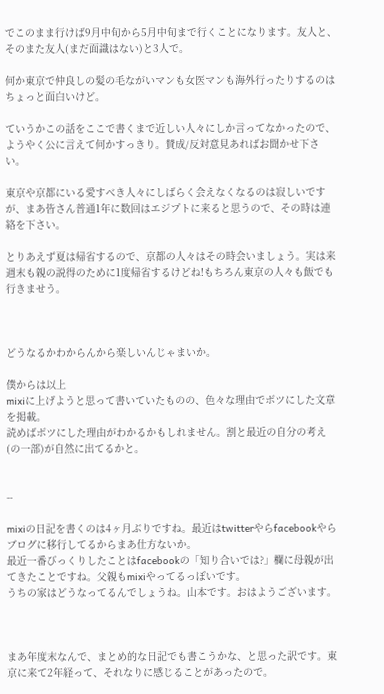でこのまま行けば9月中旬から5月中旬まで行くことになります。友人と、そのまた友人(まだ面識はない)と3人で。

何か東京で仲良しの髪の毛ながいマンも女医マンも海外行ったりするのはちょっと面白いけど。

ていうかこの話をここで書くまで近しい人々にしか言ってなかったので、ようやく公に言えて何かすっきり。賛成/反対意見あればお聞かせ下さい。

東京や京都にいる愛すべき人々にしばらく会えなくなるのは寂しいですが、まあ皆さん普通1年に数回はエジプトに来ると思うので、その時は連絡を下さい。

とりあえず夏は帰省するので、京都の人々はその時会いましょう。実は来週末も親の説得のために1度帰省するけどね!もちろん東京の人々も飯でも行きませう。



どうなるかわからんから楽しいんじゃまいか。

僕からは以上
mixiに上げようと思って書いていたものの、色々な理由でボツにした文章を掲載。
読めばボツにした理由がわかるかもしれません。割と最近の自分の考え(の一部)が自然に出てるかと。


--

mixiの日記を書くのは4ヶ月ぶりですね。最近はtwitterやらfacebookやらブログに移行してるからまあ仕方ないか。
最近一番びっくりしたことはfacebookの「知り合いでは?」欄に母親が出てきたことですね。父親もmixiやってるっぽいです。
うちの家はどうなってるんでしょうね。山本です。おはようございます。



まあ年度末なんで、まとめ的な日記でも書こうかな、と思った訳です。東京に来て2年経って、それなりに感じることがあったので。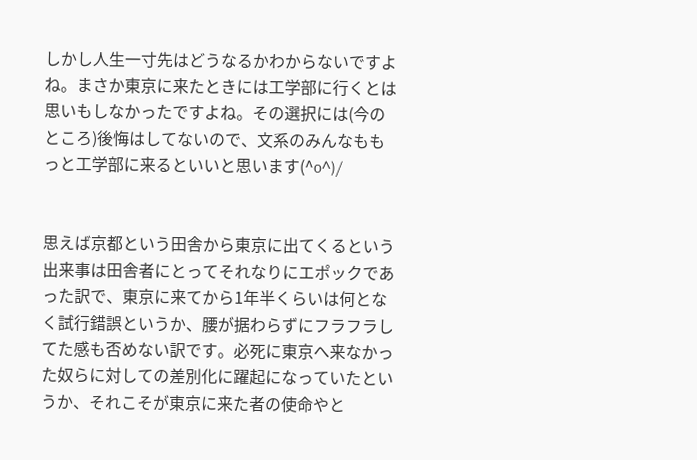しかし人生一寸先はどうなるかわからないですよね。まさか東京に来たときには工学部に行くとは思いもしなかったですよね。その選択には(今のところ)後悔はしてないので、文系のみんなももっと工学部に来るといいと思います(^o^)/


思えば京都という田舎から東京に出てくるという出来事は田舎者にとってそれなりにエポックであった訳で、東京に来てから1年半くらいは何となく試行錯誤というか、腰が据わらずにフラフラしてた感も否めない訳です。必死に東京へ来なかった奴らに対しての差別化に躍起になっていたというか、それこそが東京に来た者の使命やと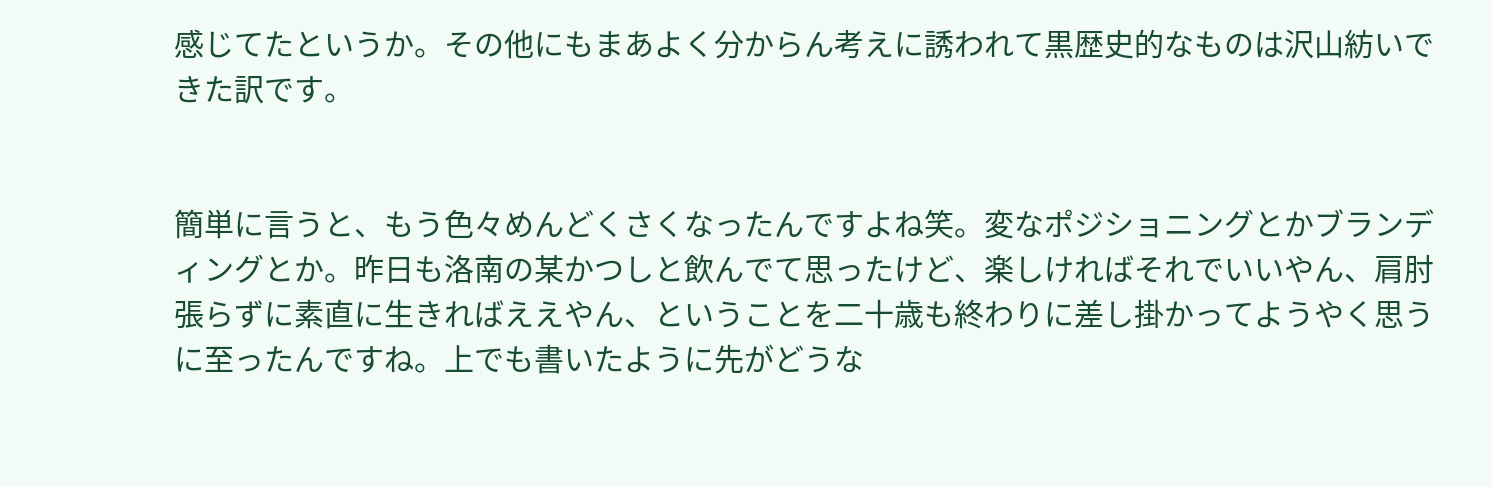感じてたというか。その他にもまあよく分からん考えに誘われて黒歴史的なものは沢山紡いできた訳です。


簡単に言うと、もう色々めんどくさくなったんですよね笑。変なポジショニングとかブランディングとか。昨日も洛南の某かつしと飲んでて思ったけど、楽しければそれでいいやん、肩肘張らずに素直に生きればええやん、ということを二十歳も終わりに差し掛かってようやく思うに至ったんですね。上でも書いたように先がどうな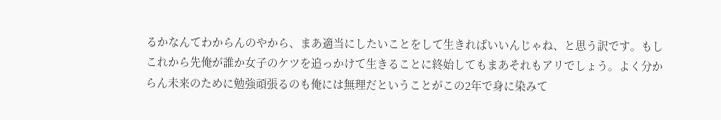るかなんてわからんのやから、まあ適当にしたいことをして生きればいいんじゃね、と思う訳です。もしこれから先俺が誰か女子のケツを追っかけて生きることに終始してもまあそれもアリでしょう。よく分からん未来のために勉強頑張るのも俺には無理だということがこの2年で身に染みて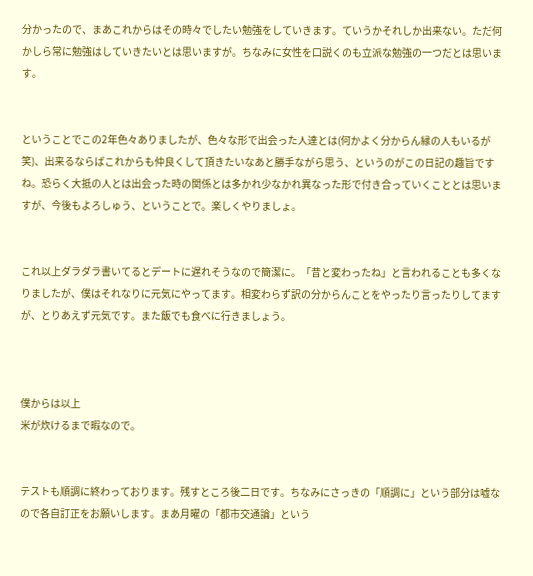分かったので、まあこれからはその時々でしたい勉強をしていきます。ていうかそれしか出来ない。ただ何かしら常に勉強はしていきたいとは思いますが。ちなみに女性を口説くのも立派な勉強の一つだとは思います。


ということでこの2年色々ありましたが、色々な形で出会った人達とは(何かよく分からん縁の人もいるが笑)、出来るならばこれからも仲良くして頂きたいなあと勝手ながら思う、というのがこの日記の趣旨ですね。恐らく大抵の人とは出会った時の関係とは多かれ少なかれ異なった形で付き合っていくこととは思いますが、今後もよろしゅう、ということで。楽しくやりましょ。


これ以上ダラダラ書いてるとデートに遅れそうなので簡潔に。「昔と変わったね」と言われることも多くなりましたが、僕はそれなりに元気にやってます。相変わらず訳の分からんことをやったり言ったりしてますが、とりあえず元気です。また飯でも食べに行きましょう。



僕からは以上
米が炊けるまで暇なので。


テストも順調に終わっております。残すところ後二日です。ちなみにさっきの「順調に」という部分は嘘なので各自訂正をお願いします。まあ月曜の「都市交通論」という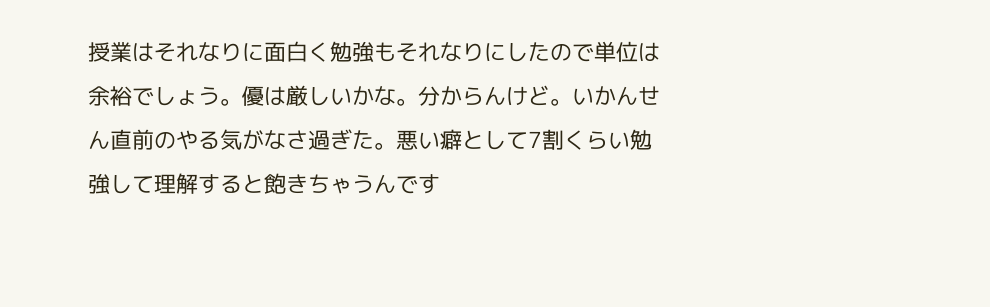授業はそれなりに面白く勉強もそれなりにしたので単位は余裕でしょう。優は厳しいかな。分からんけど。いかんせん直前のやる気がなさ過ぎた。悪い癖として7割くらい勉強して理解すると飽きちゃうんです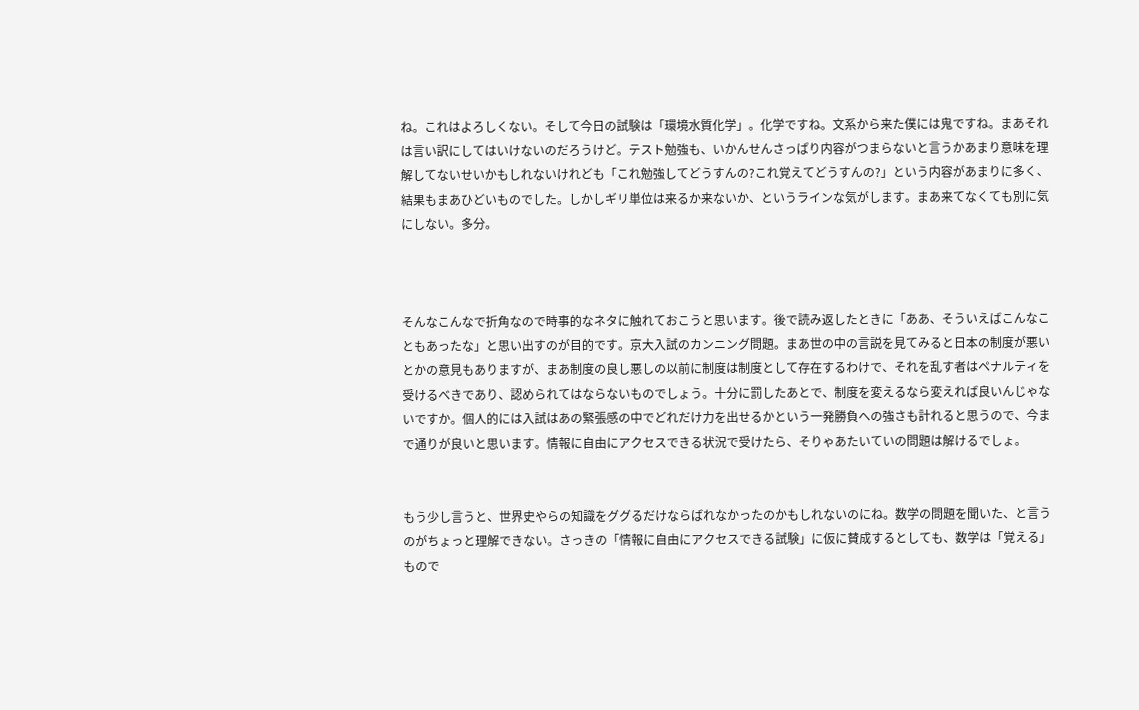ね。これはよろしくない。そして今日の試験は「環境水質化学」。化学ですね。文系から来た僕には鬼ですね。まあそれは言い訳にしてはいけないのだろうけど。テスト勉強も、いかんせんさっぱり内容がつまらないと言うかあまり意味を理解してないせいかもしれないけれども「これ勉強してどうすんの?これ覚えてどうすんの?」という内容があまりに多く、結果もまあひどいものでした。しかしギリ単位は来るか来ないか、というラインな気がします。まあ来てなくても別に気にしない。多分。



そんなこんなで折角なので時事的なネタに触れておこうと思います。後で読み返したときに「ああ、そういえばこんなこともあったな」と思い出すのが目的です。京大入試のカンニング問題。まあ世の中の言説を見てみると日本の制度が悪いとかの意見もありますが、まあ制度の良し悪しの以前に制度は制度として存在するわけで、それを乱す者はペナルティを受けるべきであり、認められてはならないものでしょう。十分に罰したあとで、制度を変えるなら変えれば良いんじゃないですか。個人的には入試はあの緊張感の中でどれだけ力を出せるかという一発勝負への強さも計れると思うので、今まで通りが良いと思います。情報に自由にアクセスできる状況で受けたら、そりゃあたいていの問題は解けるでしょ。


もう少し言うと、世界史やらの知識をググるだけならばれなかったのかもしれないのにね。数学の問題を聞いた、と言うのがちょっと理解できない。さっきの「情報に自由にアクセスできる試験」に仮に賛成するとしても、数学は「覚える」もので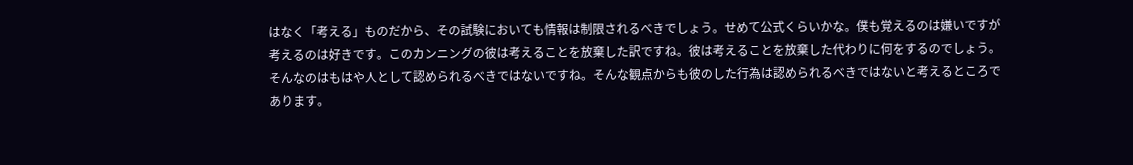はなく「考える」ものだから、その試験においても情報は制限されるべきでしょう。せめて公式くらいかな。僕も覚えるのは嫌いですが考えるのは好きです。このカンニングの彼は考えることを放棄した訳ですね。彼は考えることを放棄した代わりに何をするのでしょう。そんなのはもはや人として認められるべきではないですね。そんな観点からも彼のした行為は認められるべきではないと考えるところであります。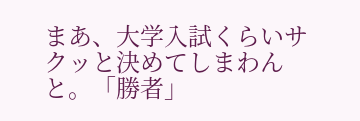まあ、大学入試くらいサクッと決めてしまわんと。「勝者」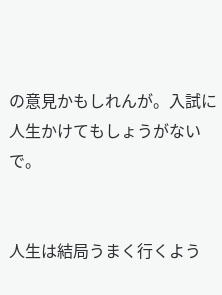の意見かもしれんが。入試に人生かけてもしょうがないで。


人生は結局うまく行くよう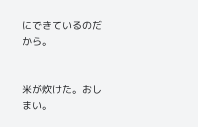にできているのだから。


米が炊けた。おしまい。